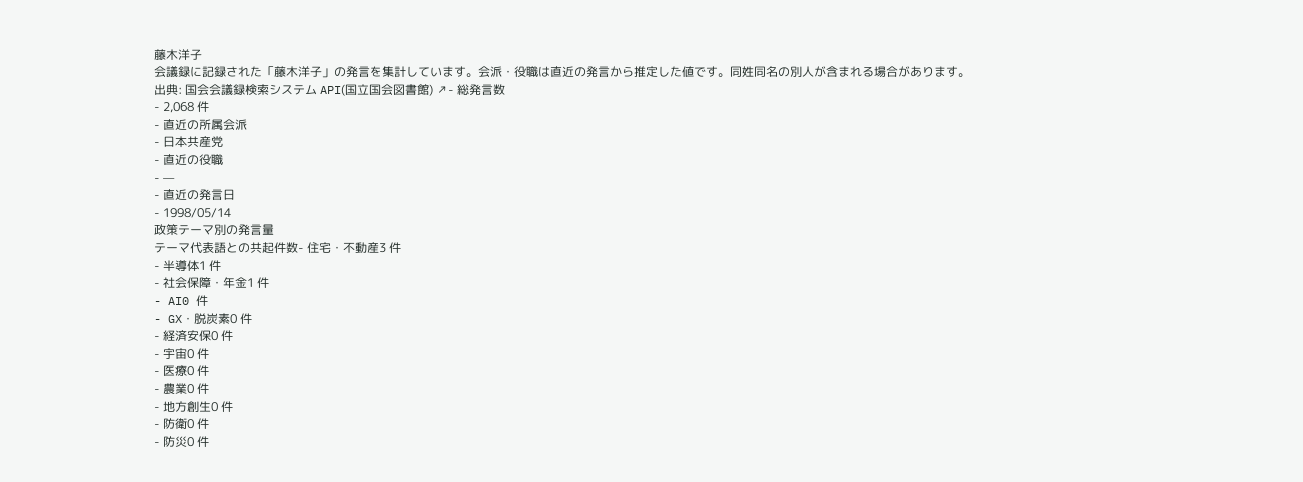藤木洋子
会議録に記録された「藤木洋子」の発言を集計しています。会派・役職は直近の発言から推定した値です。同姓同名の別人が含まれる場合があります。
出典: 国会会議録検索システム API(国立国会図書館) ↗- 総発言数
- 2,068 件
- 直近の所属会派
- 日本共産党
- 直近の役職
- —
- 直近の発言日
- 1998/05/14
政策テーマ別の発言量
テーマ代表語との共起件数- 住宅・不動産3 件
- 半導体1 件
- 社会保障・年金1 件
- AI0 件
- GX・脱炭素0 件
- 経済安保0 件
- 宇宙0 件
- 医療0 件
- 農業0 件
- 地方創生0 件
- 防衛0 件
- 防災0 件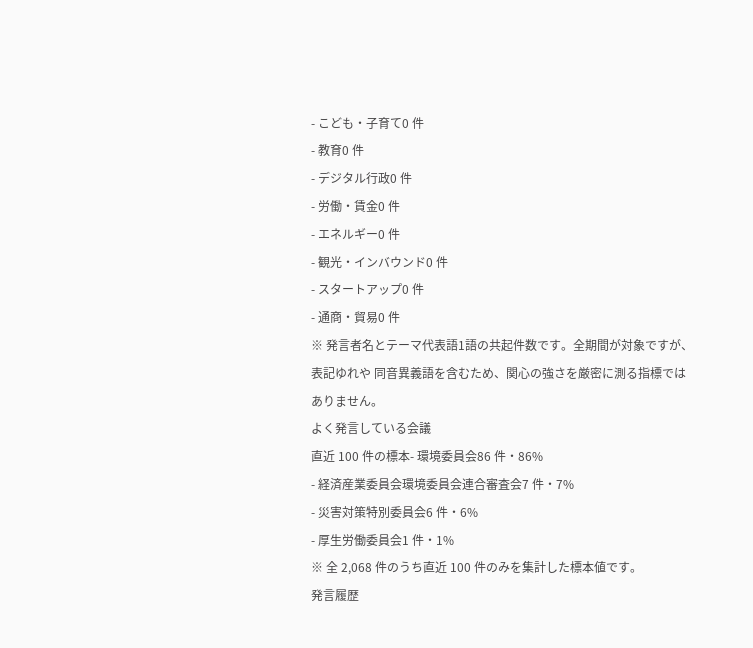- こども・子育て0 件
- 教育0 件
- デジタル行政0 件
- 労働・賃金0 件
- エネルギー0 件
- 観光・インバウンド0 件
- スタートアップ0 件
- 通商・貿易0 件
※ 発言者名とテーマ代表語1語の共起件数です。全期間が対象ですが、表記ゆれや 同音異義語を含むため、関心の強さを厳密に測る指標ではありません。
よく発言している会議
直近 100 件の標本- 環境委員会86 件・86%
- 経済産業委員会環境委員会連合審査会7 件・7%
- 災害対策特別委員会6 件・6%
- 厚生労働委員会1 件・1%
※ 全 2,068 件のうち直近 100 件のみを集計した標本値です。
発言履歴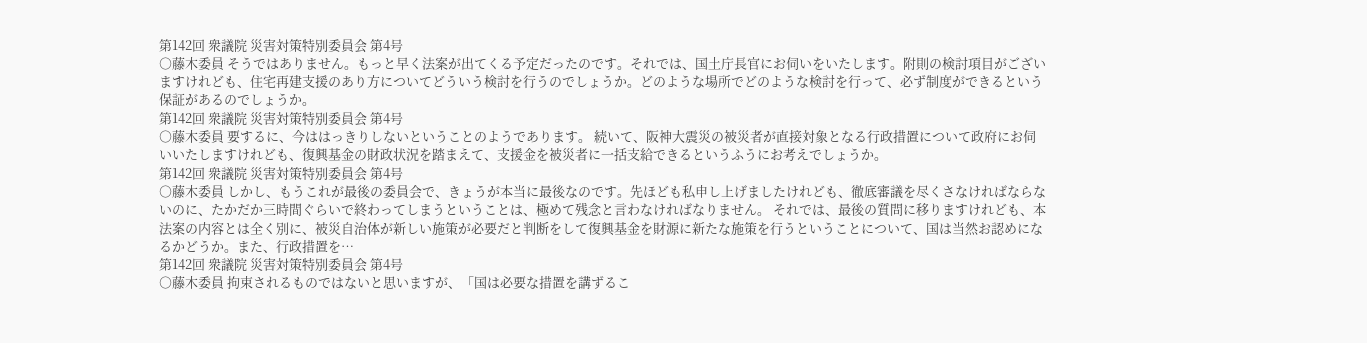第142回 衆議院 災害対策特別委員会 第4号
○藤木委員 そうではありません。もっと早く法案が出てくる予定だったのです。それでは、国土庁長官にお伺いをいたします。附則の検討項目がございますけれども、住宅再建支援のあり方についてどういう検討を行うのでしょうか。どのような場所でどのような検討を行って、必ず制度ができるという保証があるのでしょうか。
第142回 衆議院 災害対策特別委員会 第4号
○藤木委員 要するに、今ははっきりしないということのようであります。 続いて、阪神大震災の被災者が直接対象となる行政措置について政府にお伺いいたしますけれども、復興基金の財政状況を踏まえて、支援金を被災者に一括支給できるというふうにお考えでしょうか。
第142回 衆議院 災害対策特別委員会 第4号
○藤木委員 しかし、もうこれが最後の委員会で、きょうが本当に最後なのです。先ほども私申し上げましたけれども、徹底審議を尽くさなければならないのに、たかだか三時間ぐらいで終わってしまうということは、極めて残念と言わなければなりません。 それでは、最後の質問に移りますけれども、本法案の内容とは全く別に、被災自治体が新しい施策が必要だと判断をして復興基金を財源に新たな施策を行うということについて、国は当然お認めになるかどうか。また、行政措置を…
第142回 衆議院 災害対策特別委員会 第4号
○藤木委員 拘束されるものではないと思いますが、「国は必要な措置を講ずるこ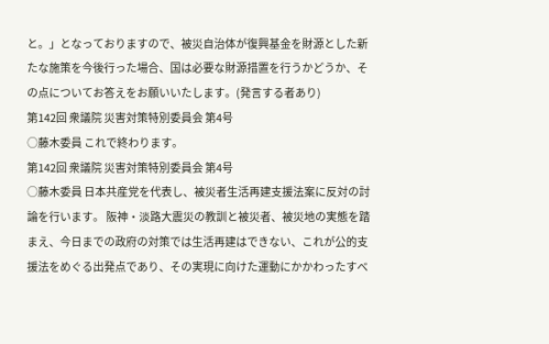と。」となっておりますので、被災自治体が復興基金を財源とした新たな施策を今後行った場合、国は必要な財源措置を行うかどうか、その点についてお答えをお願いいたします。(発言する者あり)
第142回 衆議院 災害対策特別委員会 第4号
○藤木委員 これで終わります。
第142回 衆議院 災害対策特別委員会 第4号
○藤木委員 日本共産党を代表し、被災者生活再建支援法案に反対の討論を行います。 阪神・淡路大震災の教訓と被災者、被災地の実態を踏まえ、今日までの政府の対策では生活再建はできない、これが公的支援法をめぐる出発点であり、その実現に向けた運動にかかわったすべ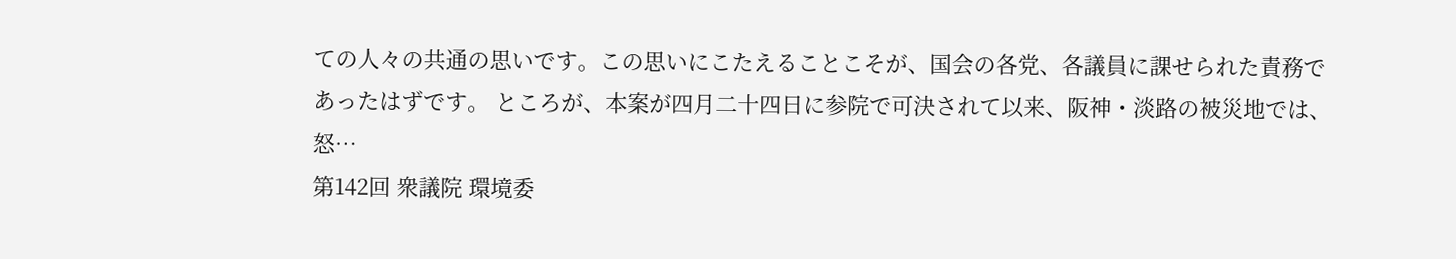ての人々の共通の思いです。この思いにこたえることこそが、国会の各党、各議員に課せられた責務であったはずです。 ところが、本案が四月二十四日に参院で可決されて以来、阪神・淡路の被災地では、怒…
第142回 衆議院 環境委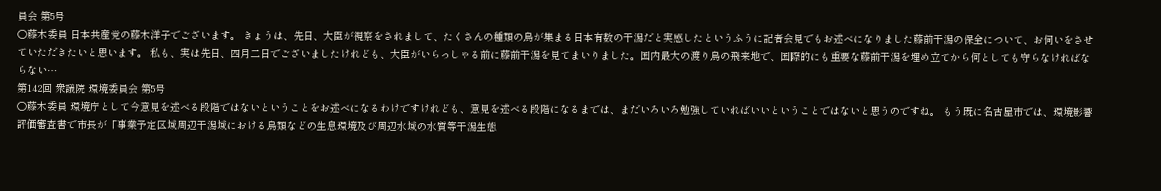員会 第5号
○藤木委員 日本共産党の藤木洋子でございます。 きょうは、先日、大臣が視察をされまして、たくさんの種類の鳥が集まる日本有数の干潟だと実感したというふうに記者会見でもお述べになりました藤前干潟の保全について、お伺いをさせていただきたいと思います。 私も、実は先日、四月二日でございましたけれども、大臣がいらっしゃる前に藤前干潟を見てまいりました。国内最大の渡り鳥の飛来地で、国際的にも重要な藤前干潟を埋め立てから何としても守らなければならない…
第142回 衆議院 環境委員会 第5号
○藤木委員 環境庁として今意見を述べる段階ではないということをお述べになるわけですけれども、意見を述べる段階になるまでは、まだいろいろ勉強していればいいということではないと思うのですね。 もう既に名古屋市では、環境影響評価審査書で市長が「事業予定区域周辺干潟域における鳥類などの生息環境及び周辺水域の水質等干潟生態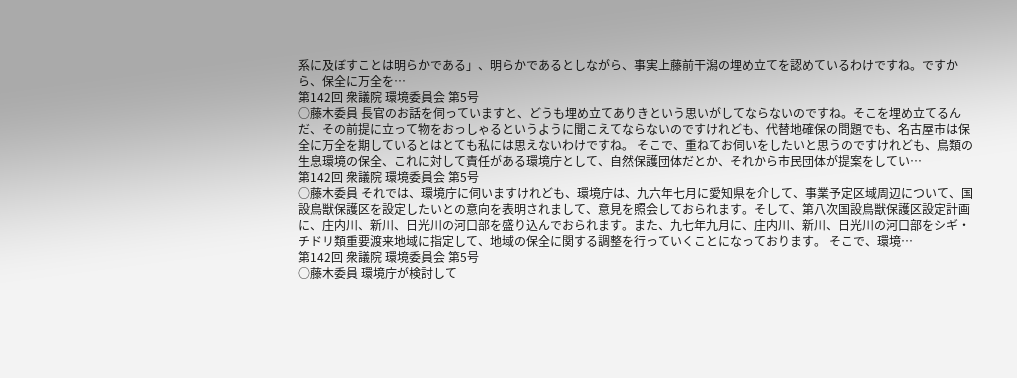系に及ぼすことは明らかである」、明らかであるとしながら、事実上藤前干潟の埋め立てを認めているわけですね。ですから、保全に万全を…
第142回 衆議院 環境委員会 第5号
○藤木委員 長官のお話を伺っていますと、どうも埋め立てありきという思いがしてならないのですね。そこを埋め立てるんだ、その前提に立って物をおっしゃるというように聞こえてならないのですけれども、代替地確保の問題でも、名古屋市は保全に万全を期しているとはとても私には思えないわけですね。 そこで、重ねてお伺いをしたいと思うのですけれども、鳥類の生息環境の保全、これに対して責任がある環境庁として、自然保護団体だとか、それから市民団体が提案をしてい…
第142回 衆議院 環境委員会 第5号
○藤木委員 それでは、環境庁に伺いますけれども、環境庁は、九六年七月に愛知県を介して、事業予定区域周辺について、国設鳥獣保護区を設定したいとの意向を表明されまして、意見を照会しておられます。そして、第八次国設鳥獣保護区設定計画に、庄内川、新川、日光川の河口部を盛り込んでおられます。また、九七年九月に、庄内川、新川、日光川の河口部をシギ・チドリ類重要渡来地域に指定して、地域の保全に関する調整を行っていくことになっております。 そこで、環境…
第142回 衆議院 環境委員会 第5号
○藤木委員 環境庁が検討して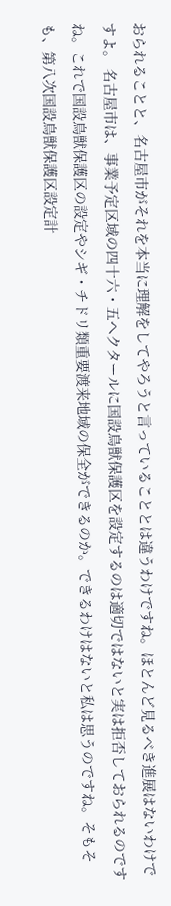おられることと、名古屋市がそれを本当に理解をしてやろうと言っていることとは違うわけですね。ほとんど見るべき進展はないわけですよ。 名古屋市は、事業予定区域の四十六・五ヘクタールに国設鳥獣保護区を設定するのは適切ではないと実は拒否しておられるのですね。これで国設鳥獣保護区の設定やシギ・チドリ類重要渡来地域の保全ができるのか。できるわけはないと私は思うのですね。そもそも、第八次国設鳥獣保護区設定計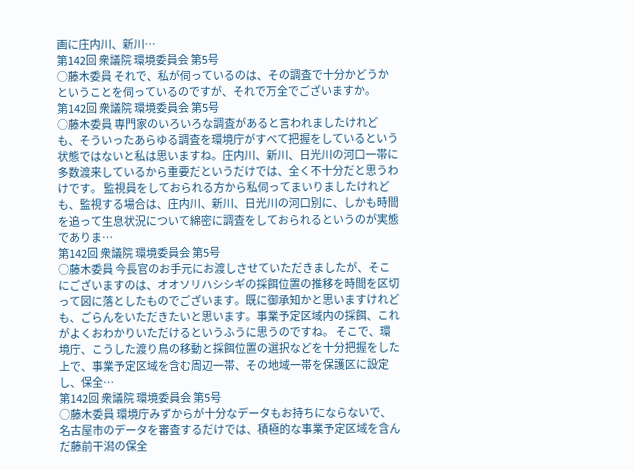画に庄内川、新川…
第142回 衆議院 環境委員会 第5号
○藤木委員 それで、私が伺っているのは、その調査で十分かどうかということを伺っているのですが、それで万全でございますか。
第142回 衆議院 環境委員会 第5号
○藤木委員 専門家のいろいろな調査があると言われましたけれども、そういったあらゆる調査を環境庁がすべて把握をしているという状態ではないと私は思いますね。庄内川、新川、日光川の河口一帯に多数渡来しているから重要だというだけでは、全く不十分だと思うわけです。 監視員をしておられる方から私伺ってまいりましたけれども、監視する場合は、庄内川、新川、日光川の河口別に、しかも時間を追って生息状況について綿密に調査をしておられるというのが実態でありま…
第142回 衆議院 環境委員会 第5号
○藤木委員 今長官のお手元にお渡しさせていただきましたが、そこにございますのは、オオソリハシシギの採餌位置の推移を時間を区切って図に落としたものでございます。既に御承知かと思いますけれども、ごらんをいただきたいと思います。事業予定区域内の採餌、これがよくおわかりいただけるというふうに思うのですね。 そこで、環境庁、こうした渡り鳥の移動と採餌位置の選択などを十分把握をした上で、事業予定区域を含む周辺一帯、その地域一帯を保護区に設定し、保全…
第142回 衆議院 環境委員会 第5号
○藤木委員 環境庁みずからが十分なデータもお持ちにならないで、名古屋市のデータを審査するだけでは、積極的な事業予定区域を含んだ藤前干潟の保全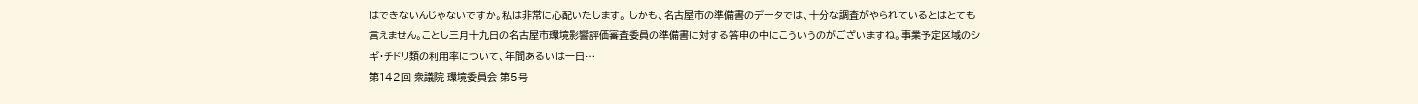はできないんじゃないですか。私は非常に心配いたします。 しかも、名古屋市の準備書のデータでは、十分な調査がやられているとはとても言えません。ことし三月十九日の名古屋市環境影響評価審査委員の準備書に対する答申の中にこういうのがございますね。事業予定区域のシギ・チドリ類の利用率について、年間あるいは一日…
第142回 衆議院 環境委員会 第5号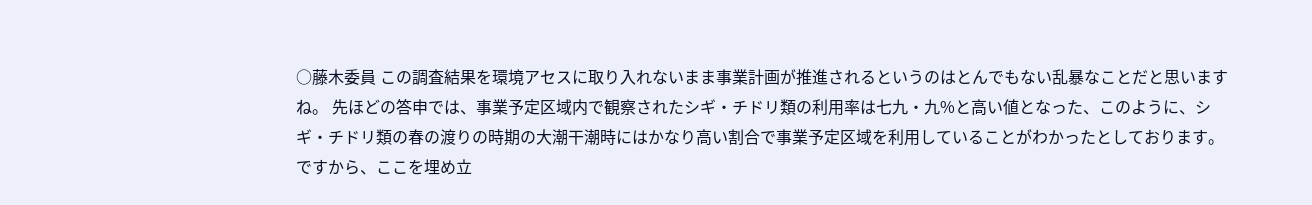○藤木委員 この調査結果を環境アセスに取り入れないまま事業計画が推進されるというのはとんでもない乱暴なことだと思いますね。 先ほどの答申では、事業予定区域内で観察されたシギ・チドリ類の利用率は七九・九%と高い値となった、このように、シギ・チドリ類の春の渡りの時期の大潮干潮時にはかなり高い割合で事業予定区域を利用していることがわかったとしております。 ですから、ここを埋め立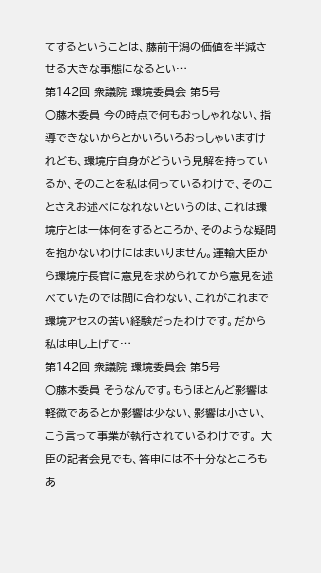てするということは、藤前干潟の価値を半減させる大きな事態になるとい…
第142回 衆議院 環境委員会 第5号
○藤木委員 今の時点で何もおっしゃれない、指導できないからとかいろいろおっしゃいますけれども、環境庁自身がどういう見解を持っているか、そのことを私は伺っているわけで、そのことさえお述べになれないというのは、これは環境庁とは一体何をするところか、そのような疑問を抱かないわけにはまいりません。運輸大臣から環境庁長官に意見を求められてから意見を述べていたのでは間に合わない、これがこれまで環境アセスの苦い経験だったわけです。だから私は申し上げて…
第142回 衆議院 環境委員会 第5号
○藤木委員 そうなんです。もうほとんど影響は軽微であるとか影響は少ない、影響は小さい、こう言って事業が執行されているわけです。 大臣の記者会見でも、答申には不十分なところもあ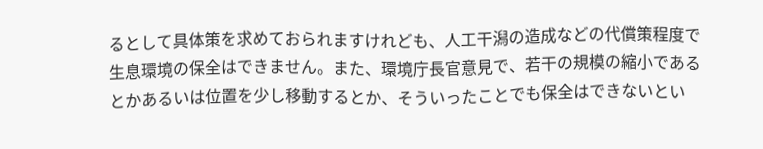るとして具体策を求めておられますけれども、人工干潟の造成などの代償策程度で生息環境の保全はできません。また、環境庁長官意見で、若干の規模の縮小であるとかあるいは位置を少し移動するとか、そういったことでも保全はできないとい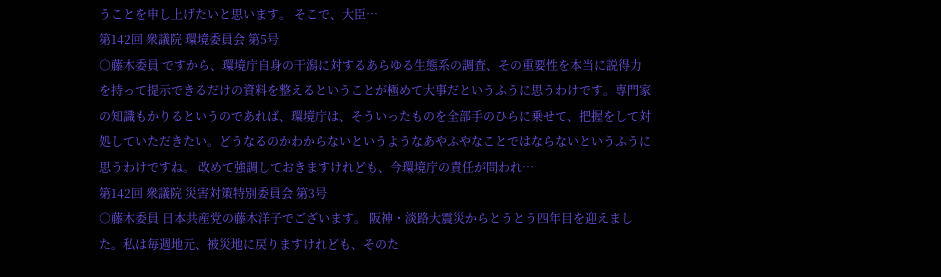うことを申し上げたいと思います。 そこで、大臣…
第142回 衆議院 環境委員会 第5号
○藤木委員 ですから、環境庁自身の干潟に対するあらゆる生態系の調査、その重要性を本当に説得力を持って提示できるだけの資料を整えるということが極めて大事だというふうに思うわけです。専門家の知識もかりるというのであれば、環境庁は、そういったものを全部手のひらに乗せて、把握をして対処していただきたい。どうなるのかわからないというようなあやふやなことではならないというふうに思うわけですね。 改めて強調しておきますけれども、今環境庁の責任が問われ…
第142回 衆議院 災害対策特別委員会 第3号
○藤木委員 日本共産党の藤木洋子でございます。 阪神・淡路大震災からとうとう四年目を迎えました。私は毎週地元、被災地に戻りますけれども、そのた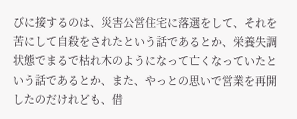びに接するのは、災害公営住宅に落選をして、それを苦にして自殺をされたという話であるとか、栄養失調状態でまるで枯れ木のようになって亡くなっていたという話であるとか、また、やっとの思いで営業を再開したのだけれども、借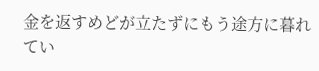金を返すめどが立たずにもう途方に暮れてい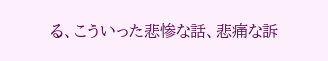る、こういった悲惨な話、悲痛な訴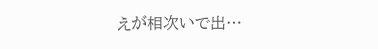えが相次いで出…